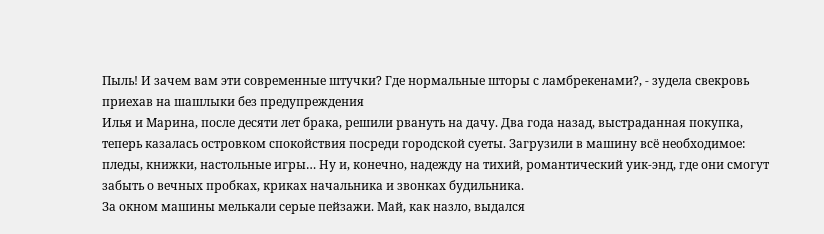Пыль! И зачем вам эти современные штучки? Где нормальные шторы с ламбрекенами?, - зудела свекровь приехав на шашлыки без предупреждения
Илья и Марина, после десяти лет брака, решили рвануть на дачу. Два года назад, выстраданная покупка, теперь казалась островком спокойствия посреди городской суеты. Загрузили в машину всё необходимое: пледы, книжки, настольные игры… Ну и, конечно, надежду на тихий, романтический уик-энд, где они смогут забыть о вечных пробках, криках начальника и звонках будильника.
За окном машины мелькали серые пейзажи. Май, как назло, выдался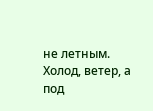не летным. Холод, ветер, а под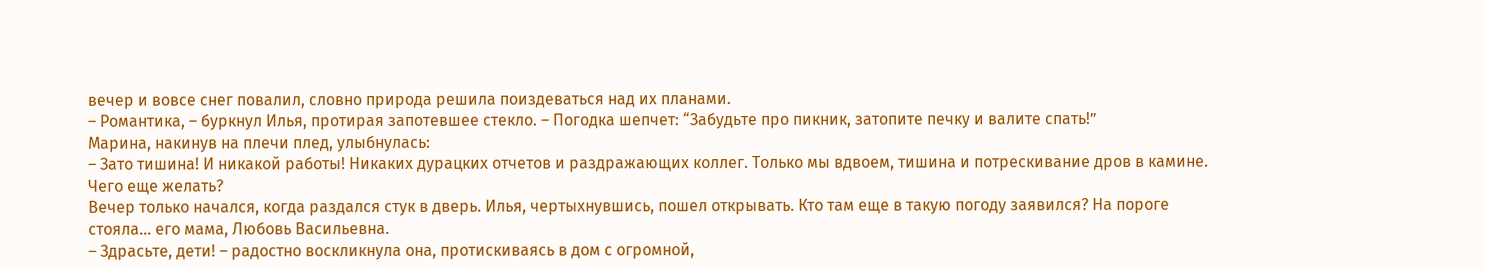вечер и вовсе снег повалил, словно природа решила поиздеваться над их планами.
– Романтика, – буркнул Илья, протирая запотевшее стекло. – Погодка шепчет: “Забудьте про пикник, затопите печку и валите спать!”
Марина, накинув на плечи плед, улыбнулась:
– Зато тишина! И никакой работы! Никаких дурацких отчетов и раздражающих коллег. Только мы вдвоем, тишина и потрескивание дров в камине. Чего еще желать?
Вечер только начался, когда раздался стук в дверь. Илья, чертыхнувшись, пошел открывать. Кто там еще в такую погоду заявился? На пороге стояла… его мама, Любовь Васильевна.
– Здрасьте, дети! – радостно воскликнула она, протискиваясь в дом с огромной,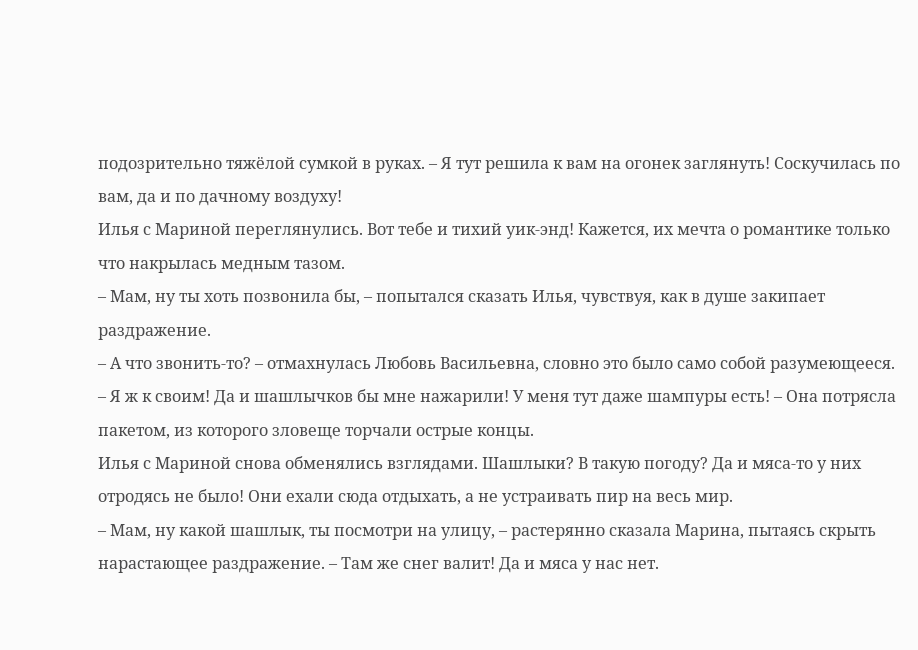подозрительно тяжёлой сумкой в руках. – Я тут решила к вам на огонек заглянуть! Соскучилась по вам, да и по дачному воздуху!
Илья с Мариной переглянулись. Вот тебе и тихий уик-энд! Кажется, их мечта о романтике только что накрылась медным тазом.
– Мам, ну ты хоть позвонила бы, – попытался сказать Илья, чувствуя, как в душе закипает раздражение.
– А что звонить-то? – отмахнулась Любовь Васильевна, словно это было само собой разумеющееся. – Я ж к своим! Да и шашлычков бы мне нажарили! У меня тут даже шампуры есть! – Она потрясла пакетом, из которого зловеще торчали острые концы.
Илья с Мариной снова обменялись взглядами. Шашлыки? В такую погоду? Да и мяса-то у них отродясь не было! Они ехали сюда отдыхать, а не устраивать пир на весь мир.
– Мам, ну какой шашлык, ты посмотри на улицу, – растерянно сказала Марина, пытаясь скрыть нарастающее раздражение. – Там же снег валит! Да и мяса у нас нет.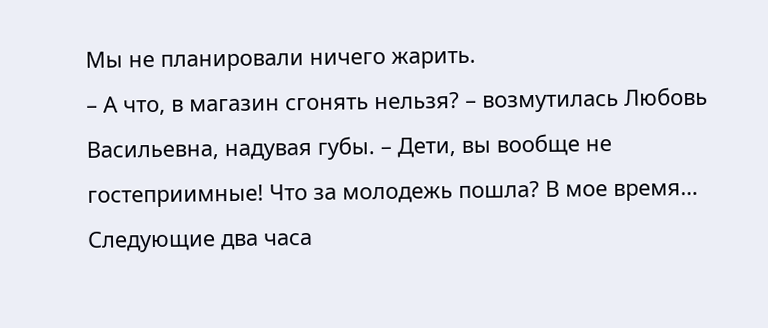Мы не планировали ничего жарить.
– А что, в магазин сгонять нельзя? – возмутилась Любовь Васильевна, надувая губы. – Дети, вы вообще не гостеприимные! Что за молодежь пошла? В мое время…
Следующие два часа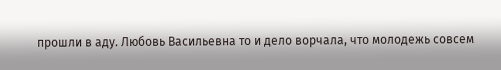прошли в аду. Любовь Васильевна то и дело ворчала, что молодежь совсем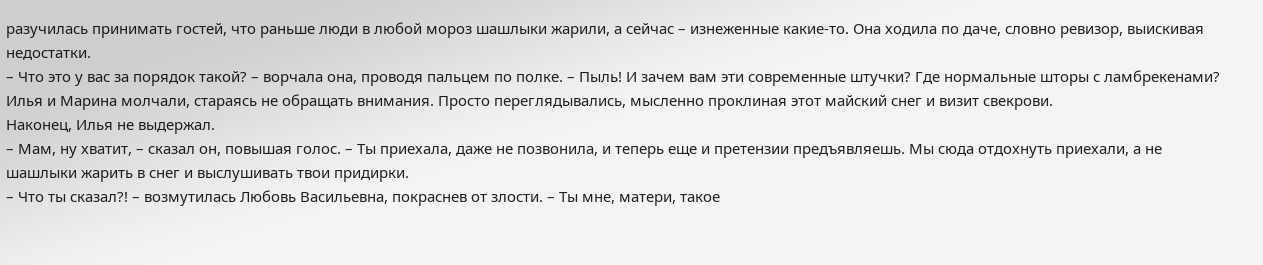разучилась принимать гостей, что раньше люди в любой мороз шашлыки жарили, а сейчас – изнеженные какие-то. Она ходила по даче, словно ревизор, выискивая недостатки.
– Что это у вас за порядок такой? – ворчала она, проводя пальцем по полке. – Пыль! И зачем вам эти современные штучки? Где нормальные шторы с ламбрекенами?
Илья и Марина молчали, стараясь не обращать внимания. Просто переглядывались, мысленно проклиная этот майский снег и визит свекрови.
Наконец, Илья не выдержал.
– Мам, ну хватит, – сказал он, повышая голос. – Ты приехала, даже не позвонила, и теперь еще и претензии предъявляешь. Мы сюда отдохнуть приехали, а не шашлыки жарить в снег и выслушивать твои придирки.
– Что ты сказал?! – возмутилась Любовь Васильевна, покраснев от злости. – Ты мне, матери, такое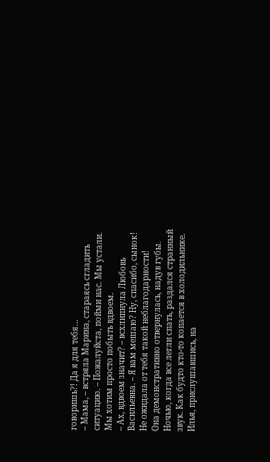говоришь?! Да я для тебя…
– Мама, – встряла Марина, стараясь сгладить ситуацию. – Пожалуйста, пойми нас. Мы устали. Мы хотим просто побыть вдвоем.
– Ах, вдвоем значит? – всхлипнула Любовь Васильевна. – Я вам мешаю? Ну, спасибо, сынок! Не ожидала от тебя такой неблагодарности!
Она демонстративно отвернулась, надув губы.
Ночью, когда все легли спать, раздался странный звук. Как будто кто-то копается в холодильнике. Илья, прислушавшись, на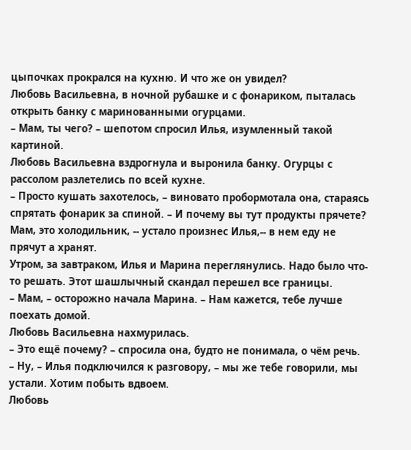цыпочках прокрался на кухню. И что же он увидел?
Любовь Васильевна, в ночной рубашке и с фонариком, пыталась открыть банку с маринованными огурцами.
– Мам, ты чего? – шепотом спросил Илья, изумленный такой картиной.
Любовь Васильевна вздрогнула и выронила банку. Огурцы с рассолом разлетелись по всей кухне.
– Просто кушать захотелось, – виновато пробормотала она, стараясь спрятать фонарик за спиной. – И почему вы тут продукты прячете?
Мам, это холодильник, -- устало произнес Илья,-- в нем еду не прячут а хранят.
Утром, за завтраком, Илья и Марина переглянулись. Надо было что-то решать. Этот шашлычный скандал перешел все границы.
– Мам, – осторожно начала Марина. – Нам кажется, тебе лучше поехать домой.
Любовь Васильевна нахмурилась.
– Это ещё почему? – спросила она, будто не понимала, о чём речь.
– Ну, – Илья подключился к разговору, – мы же тебе говорили, мы устали. Хотим побыть вдвоем.
Любовь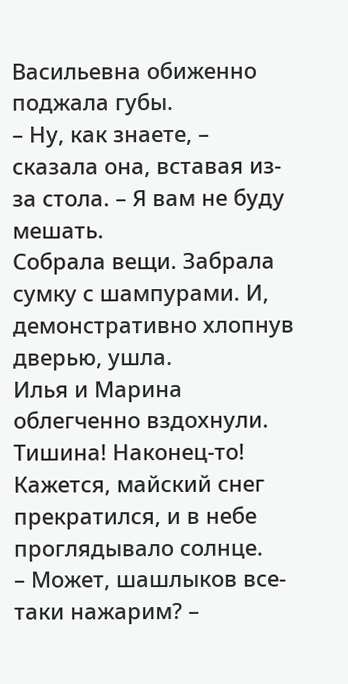Васильевна обиженно поджала губы.
– Ну, как знаете, – сказала она, вставая из-за стола. – Я вам не буду мешать.
Собрала вещи. Забрала сумку с шампурами. И, демонстративно хлопнув дверью, ушла.
Илья и Марина облегченно вздохнули. Тишина! Наконец-то! Кажется, майский снег прекратился, и в небе проглядывало солнце.
– Может, шашлыков все-таки нажарим? –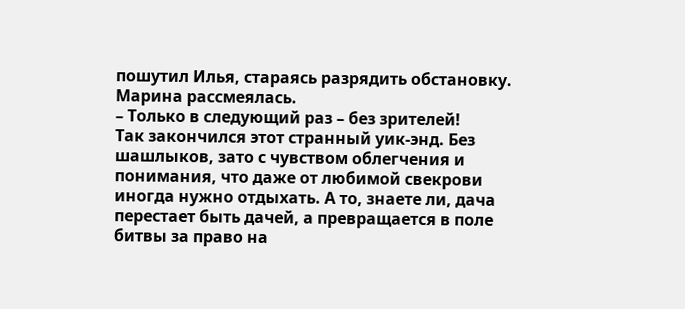пошутил Илья, стараясь разрядить обстановку.
Марина рассмеялась.
– Только в следующий раз – без зрителей!
Так закончился этот странный уик-энд. Без шашлыков, зато с чувством облегчения и понимания, что даже от любимой свекрови иногда нужно отдыхать. А то, знаете ли, дача перестает быть дачей, а превращается в поле битвы за право на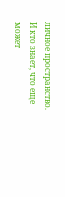личное пространство. И кто знает, что еще может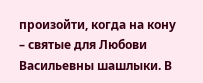произойти, когда на кону – святые для Любови Васильевны шашлыки. В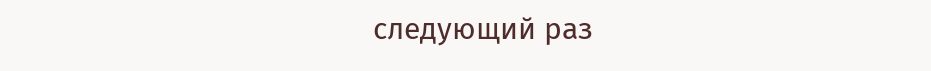следующий раз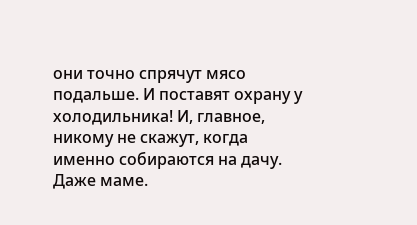они точно спрячут мясо подальше. И поставят охрану у холодильника! И, главное, никому не скажут, когда именно собираются на дачу. Даже маме.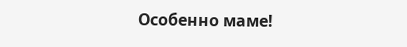Особенно маме!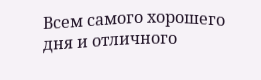Всем самого хорошего дня и отличного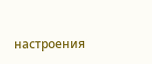настроения